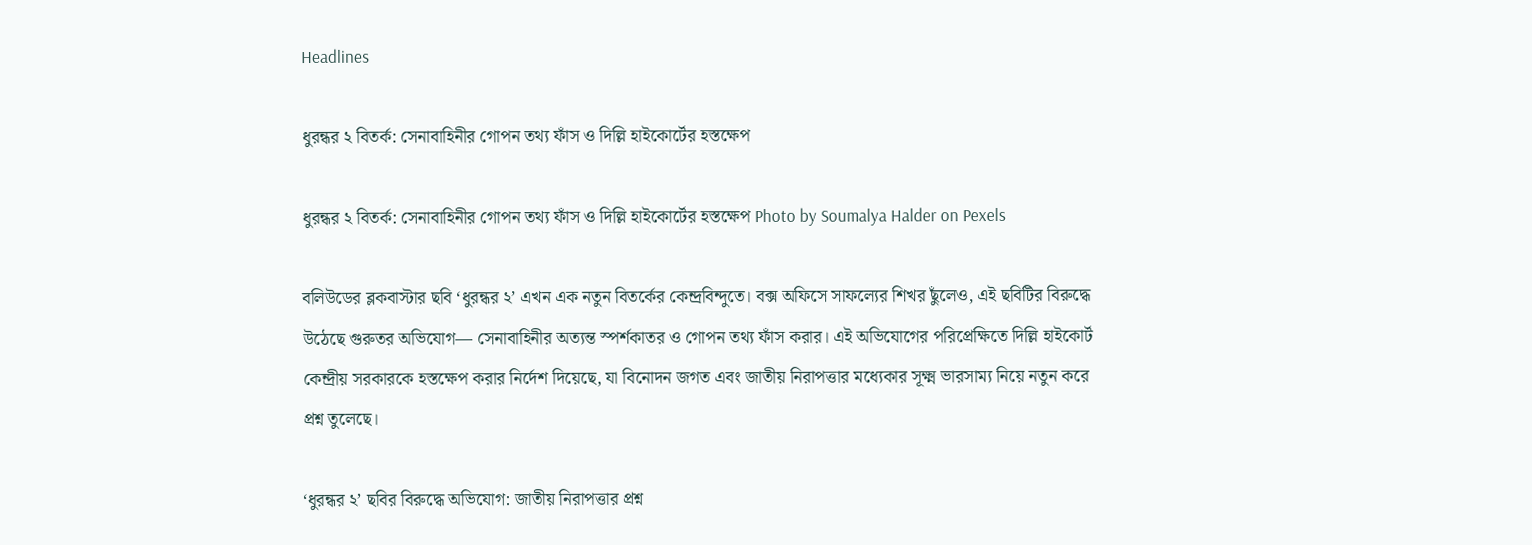Headlines

ধুরন্ধর ২ বিতর্ক: সেনাবাহিনীর গোপন তথ্য ফাঁস ও দিল্লি হাইকোর্টের হস্তক্ষেপ

ধুরন্ধর ২ বিতর্ক: সেনাবাহিনীর গোপন তথ্য ফাঁস ও দিল্লি হাইকোর্টের হস্তক্ষেপ Photo by Soumalya Halder on Pexels

বলিউডের ব্লকবাস্টার ছবি ‘ধুরন্ধর ২’ এখন এক নতুন বিতর্কের কেন্দ্রবিন্দুতে। বক্স অফিসে সাফল্যের শিখর ছুঁলেও, এই ছবিটির বিরুদ্ধে উঠেছে গুরুতর অভিযোগ— সেনাবাহিনীর অত্যন্ত স্পর্শকাতর ও গোপন তথ্য ফাঁস করার। এই অভিযোগের পরিপ্রেক্ষিতে দিল্লি হাইকোর্ট কেন্দ্রীয় সরকারকে হস্তক্ষেপ করার নির্দেশ দিয়েছে, যা বিনোদন জগত এবং জাতীয় নিরাপত্তার মধ্যেকার সূক্ষ্ম ভারসাম্য নিয়ে নতুন করে প্রশ্ন তুলেছে।

‘ধুরন্ধর ২’ ছবির বিরুদ্ধে অভিযোগ: জাতীয় নিরাপত্তার প্রশ্ন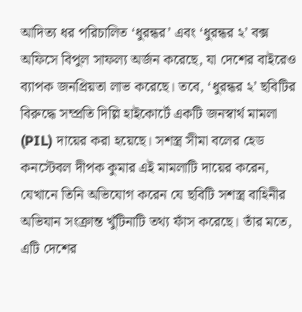আদিত্য ধর পরিচালিত ‘ধুরন্ধর’ এবং ‘ধুরন্ধর ২’ বক্স অফিসে বিপুল সাফল্য অর্জন করেছে, যা দেশের বাইরেও ব্যাপক জনপ্রিয়তা লাভ করেছে। তবে, ‘ধুরন্ধর ২’ ছবিটির বিরুদ্ধে সম্প্রতি দিল্লি হাইকোর্টে একটি জনস্বার্থ মামলা (PIL) দায়ের করা হয়েছে। সশস্ত্র সীমা বলের হেড কনস্টেবল দীপক কুমার এই মামলাটি দায়ের করেন, যেখানে তিনি অভিযোগ করেন যে ছবিটি সশস্ত্র বাহিনীর অভিযান সংক্রান্ত খুঁটিনাটি তথ্য ফাঁস করেছে। তাঁর মতে, এটি দেশের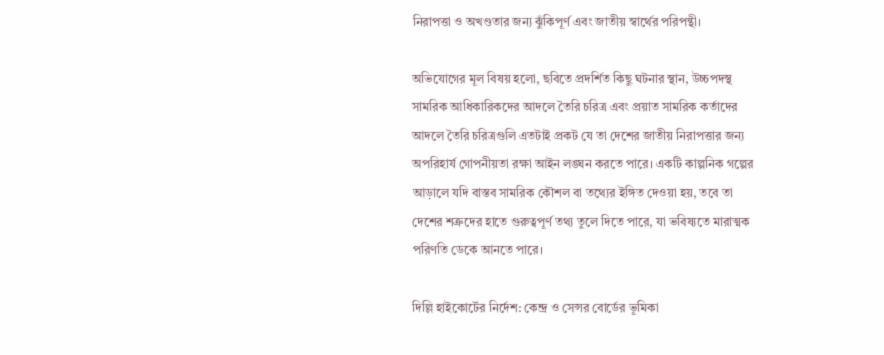নিরাপত্তা ও অখণ্ডতার জন্য ঝুঁকিপূর্ণ এবং জাতীয় স্বার্থের পরিপন্থী।

অভিযোগের মূল বিষয় হলো, ছবিতে প্রদর্শিত কিছু ঘটনার স্থান, উচ্চপদস্থ সামরিক আধিকারিকদের আদলে তৈরি চরিত্র এবং প্রয়াত সামরিক কর্তাদের আদলে তৈরি চরিত্রগুলি এতটাই প্রকট যে তা দেশের জাতীয় নিরাপত্তার জন্য অপরিহার্য গোপনীয়তা রক্ষা আইন লঙ্ঘন করতে পারে। একটি কাল্পনিক গল্পের আড়ালে যদি বাস্তব সামরিক কৌশল বা তথ্যের ইঙ্গিত দেওয়া হয়, তবে তা দেশের শত্রুদের হাতে গুরুত্বপূর্ণ তথ্য তুলে দিতে পারে, যা ভবিষ্যতে মারাত্মক পরিণতি ডেকে আনতে পারে।

দিল্লি হাইকোর্টের নির্দেশ: কেন্দ্র ও সেন্সর বোর্ডের ভূমিকা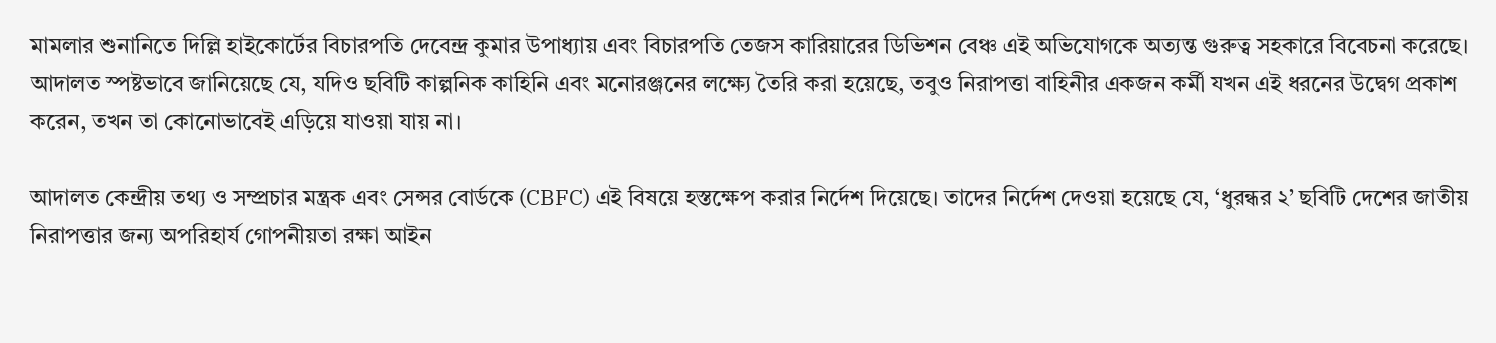মামলার শুনানিতে দিল্লি হাইকোর্টের বিচারপতি দেবেন্দ্র কুমার উপাধ্যায় এবং বিচারপতি তেজস কারিয়ারের ডিভিশন বেঞ্চ এই অভিযোগকে অত্যন্ত গুরুত্ব সহকারে বিবেচনা করেছে। আদালত স্পষ্টভাবে জানিয়েছে যে, যদিও ছবিটি কাল্পনিক কাহিনি এবং মনোরঞ্জনের লক্ষ্যে তৈরি করা হয়েছে, তবুও নিরাপত্তা বাহিনীর একজন কর্মী যখন এই ধরনের উদ্বেগ প্রকাশ করেন, তখন তা কোনোভাবেই এড়িয়ে যাওয়া যায় না।

আদালত কেন্দ্রীয় তথ্য ও সম্প্রচার মন্ত্রক এবং সেন্সর বোর্ডকে (CBFC) এই বিষয়ে হস্তক্ষেপ করার নির্দেশ দিয়েছে। তাদের নির্দেশ দেওয়া হয়েছে যে, ‘ধুরন্ধর ২’ ছবিটি দেশের জাতীয় নিরাপত্তার জন্য অপরিহার্য গোপনীয়তা রক্ষা আইন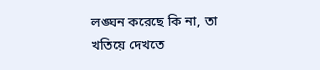লঙ্ঘন করেছে কি না, তা খতিয়ে দেখতে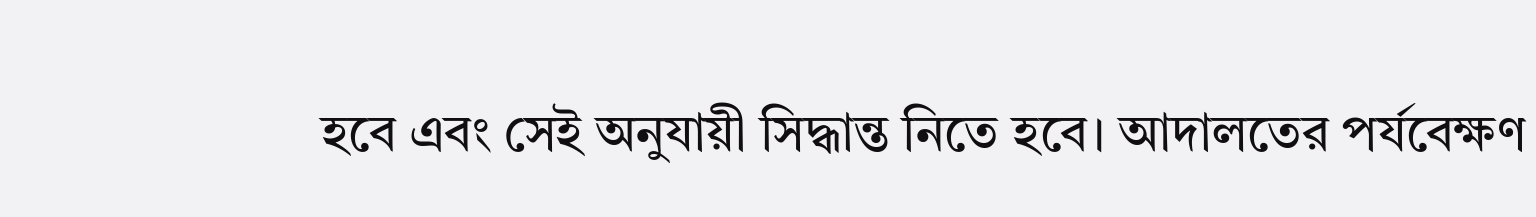হবে এবং সেই অনুযায়ী সিদ্ধান্ত নিতে হবে। আদালতের পর্যবেক্ষণ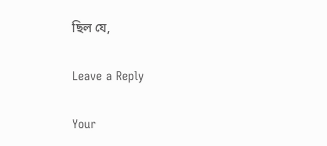ছিল যে,

Leave a Reply

Your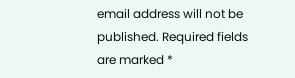email address will not be published. Required fields are marked *